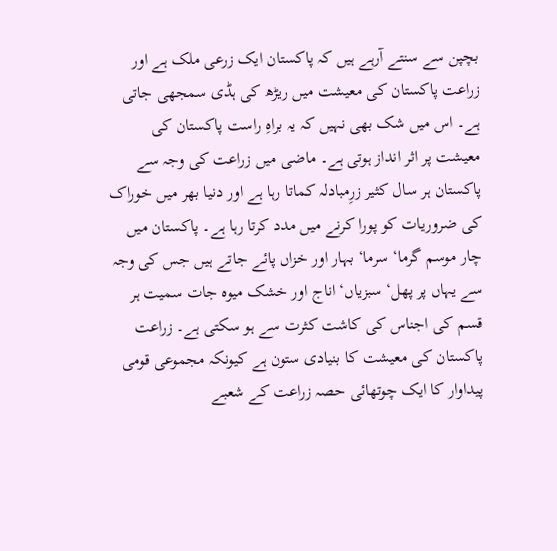بچپن سے سنتے آرہے ہیں کہ پاکستان ایک زرعی ملک ہے اور زراعت پاکستان کی معیشت میں ریڑھ کی ہڈی سمجھی جاتی ہے۔ اس میں شک بھی نہیں کہ یہ براہِ راست پاکستان کی معیشت پر اثر انداز ہوتی ہے۔ ماضی میں زراعت کی وجہ سے پاکستان ہر سال کثیر زرِمبادلہ کماتا رہا ہے اور دنیا بھر میں خوراک کی ضروریات کو پورا کرنے میں مدد کرتا رہا ہے۔ پاکستان میں چار موسم گرما‘ سرما‘ بہار اور خزاں پائے جاتے ہیں جس کی وجہ سے یہاں پر پھل‘ سبزیاں‘ اناج اور خشک میوہ جات سمیت ہر قسم کی اجناس کی کاشت کثرت سے ہو سکتی ہے۔ زراعت پاکستان کی معیشت کا بنیادی ستون ہے کیونکہ مجموعی قومی پیداوار کا ایک چوتھائی حصہ زراعت کے شعبے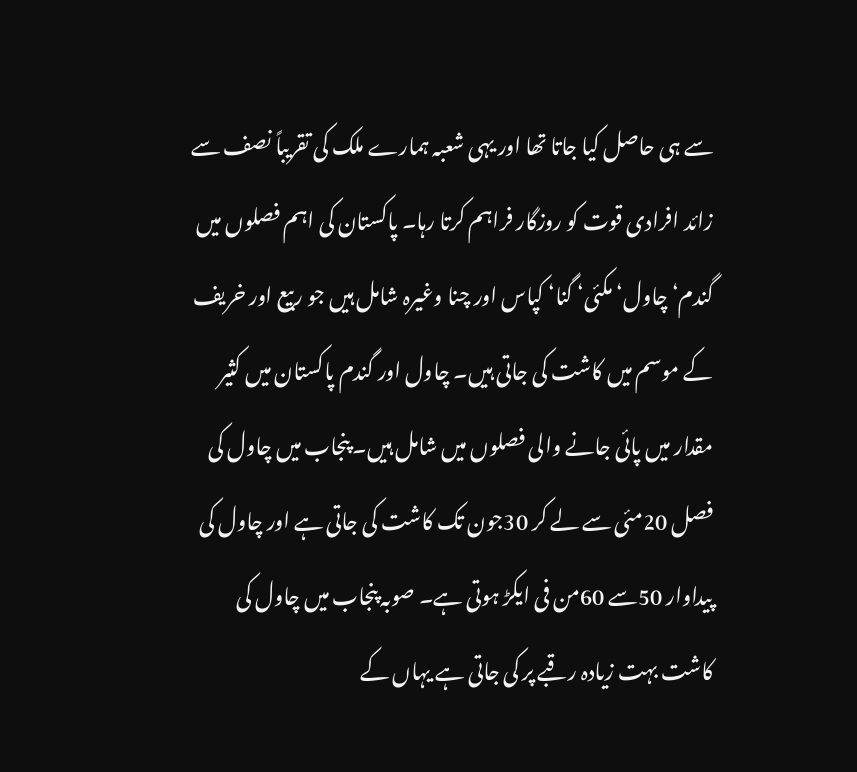سے ہی حاصل کیا جاتا تھا اور یہی شعبہ ہمارے ملک کی تقریباً نصف سے زائد افرادی قوت کو روزگار فراہم کرتا رہا۔ پاکستان کی اہم فصلوں میں گندم‘ چاول‘ مکئی‘ گنا‘ کپاس اور چنا وغیرہ شامل ہیں جو ربیع اور خریف کے موسم میں کاشت کی جاتی ہیں۔ چاول اور گندم پاکستان میں کثیر مقدار میں پائی جانے والی فصلوں میں شامل ہیں۔ پنجاب میں چاول کی فصل 20مئی سے لے کر 30جون تک کاشت کی جاتی ہے اور چاول کی پیداوار 50سے 60من فی ایکڑ ہوتی ہے۔ صوبہ پنجاب میں چاول کی کاشت بہت زیادہ رقبے پر کی جاتی ہے یہاں کے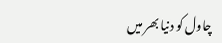چاول کو دنیا بھر میں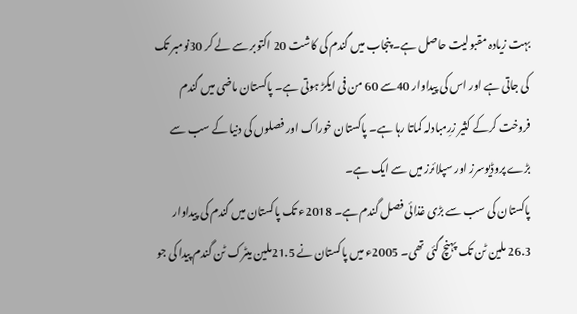بہت زیادہ مقبولیت حاصل ہے۔ پنجاب میں گندم کی کاشت 20 اکتوبر سے لے کر 30نومبر تک کی جاتی ہے اور اس کی پیداوار 40سے 60 من فی ایکڑ ہوتی ہے۔ پاکستان ماضی میں گندم فروخت کرکے کثیر زرِمبادلہ کماتا رہا ہے۔ پاکستان خوراک اور فصلوں کی دنیا کے سب سے بڑے پروڈیوسرز اور سپلائرز میں سے ایک ہے۔
پاکستان کی سب سے بڑی غذائی فصل گندم ہے۔ 2018ء تک پاکستان میں گندم کی پیداوار 26.3 ملین ٹن تک پہنچ گئی تھی۔ 2005ء میں پاکستان نے 21.5ملین میٹرک ٹن گندم پیدا کی جو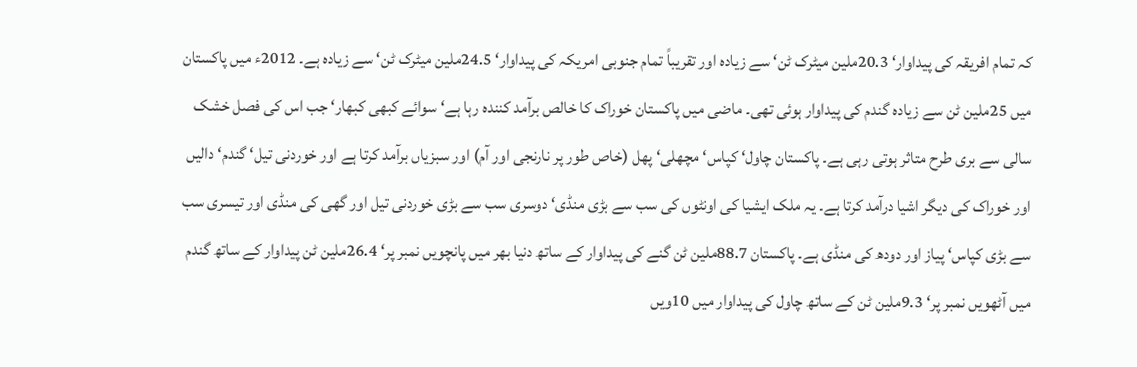کہ تمام افریقہ کی پیداوار‘ 20.3ملین میٹرک ٹن‘ سے زیادہ اور تقریباً تمام جنوبی امریکہ کی پیداوار‘ 24.5ملین میٹرک ٹن‘ سے زیادہ ہے۔ 2012ء میں پاکستان میں 25ملین ٹن سے زیادہ گندم کی پیداوار ہوئی تھی۔ ماضی میں پاکستان خوراک کا خالص برآمد کنندہ رہا ہے‘ سوائے کبھی کبھار‘ جب اس کی فصل خشک سالی سے بری طرح متاثر ہوتی رہی ہے۔ پاکستان چاول‘ کپاس‘ مچھلی‘ پھل (خاص طور پر نارنجی اور آم) اور سبزیاں برآمد کرتا ہے اور خوردنی تیل‘ گندم‘ دالیں اور خوراک کی دیگر اشیا درآمد کرتا ہے۔ یہ ملک ایشیا کی اونٹوں کی سب سے بڑی منڈی‘ دوسری سب سے بڑی خوردنی تیل اور گھی کی منڈی اور تیسری سب سے بڑی کپاس‘ پیاز اور دودھ کی منڈی ہے۔ پاکستان 88.7ملین ٹن گنے کی پیداوار کے ساتھ دنیا بھر میں پانچویں نمبر پر‘ 26.4ملین ٹن پیداوار کے ساتھ گندم میں آٹھویں نمبر پر‘ 9.3ملین ٹن کے ساتھ چاول کی پیداوار میں 10ویں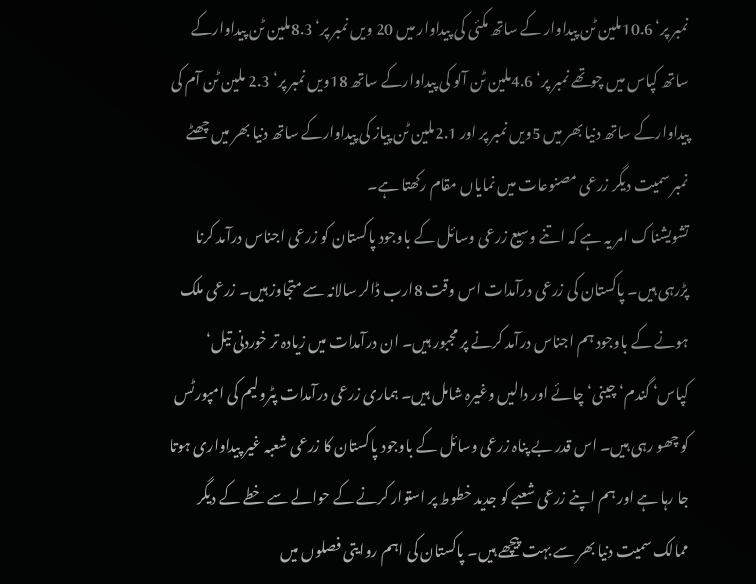نمبر پر‘ 10.6ملین ٹن پیداوار کے ساتھ مکئی کی پیداوار میں 20 ویں نمبر پر‘ 8.3ملین ٹن پیداوارکے ساتھ کپاس میں چوتھے نمبر پر‘ 4.6ملین ٹن آلو کی پیداوارکے ساتھ 18ویں نمبر پر‘ 2.3 ملین ٹن آم کی پیداوارکے ساتھ دنیا بھر میں 5ویں نمبر پر اور 2.1ملین ٹن پیاز کی پیداوارکے ساتھ دنیا بھر میں چھٹے نمبر سمیت دیگر زرعی مصنوعات میں نمایاں مقام رکھتا ہے۔
تشویشناک امر یہ ہے کہ اتنے وسیع زرعی وسائل کے باوجود پاکستان کو زرعی اجناس درآمد کرنا پڑرہی ہیں۔ پاکستان کی زرعی درآمدات اس وقت 8ارب ڈالر سالانہ سے متجاوز ہیں۔ زرعی ملک ہونے کے باوجود ہم اجناس درآمد کرنے پر مجبور ہیں۔ ان درآمدات میں زیادہ تر خوردنی تیل‘ کپاس‘ گندم‘ چینی‘ چائے اور دالیں وغیرہ شامل ہیں۔ ہماری زرعی درآمدات پٹرولیم کی امپورٹس کو چھو رہی ہیں۔ اس قدر بے پناہ زرعی وسائل کے باوجود پاکستان کا زرعی شعبہ غیر پیداواری ہوتا جا رہا ہے اور ہم اپنے زرعی شعبے کو جدید خطوط پر استوار کرنے کے حوالے سے خطے کے دیگر ممالک سمیت دنیا بھر سے بہت پیچھے ہیں۔ پاکستان کی اہم روایتی فصلوں میں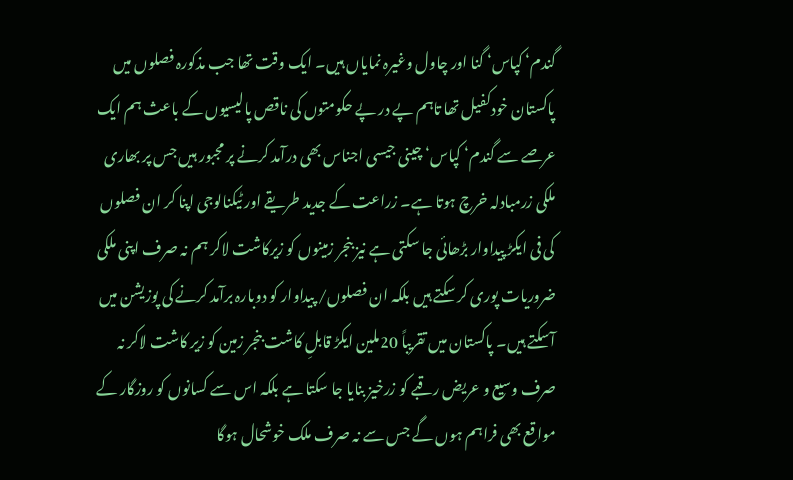گندم‘ کپاس‘ گنا اور چاول وغیرہ نمایاں ہیں۔ ایک وقت تھا جب مذکورہ فصلوں میں پاکستان خودکفیل تھا تاہم پے در پے حکومتوں کی ناقص پالیسیوں کے باعث ہم ایک عرصے سے گندم‘ کپاس‘ چینی جیسی اجناس بھی درآمد کرنے پر مجبور ہیں جس پر بھاری ملکی زرمبادلہ خرچ ہوتا ہے۔ زراعت کے جدید طریقے اور ٹیکنالوجی اپنا کر ان فصلوں کی فی ایکڑ پیداوار بڑھائی جا سکتی ہے نیز بنجر زمینوں کو زیرکاشت لاکر ہم نہ صرف اپنی ملکی ضروریات پوری کر سکتے ہیں بلکہ ان فصلوں/ پیداوار کو دوبارہ برآمد کرنے کی پوزیشن میں آسکتے ہیں۔ پاکستان میں تقریباً 20ملین ایکڑ قابلِ کاشت بنجر زمین کو زیر کاشت لاکر نہ صرف وسیع و عریض رقبے کو زرخیز بنایا جا سکتا ہے بلکہ اس سے کسانوں کو روزگار کے مواقع بھی فراہم ہوں گے جس سے نہ صرف ملک خوشحال ہوگا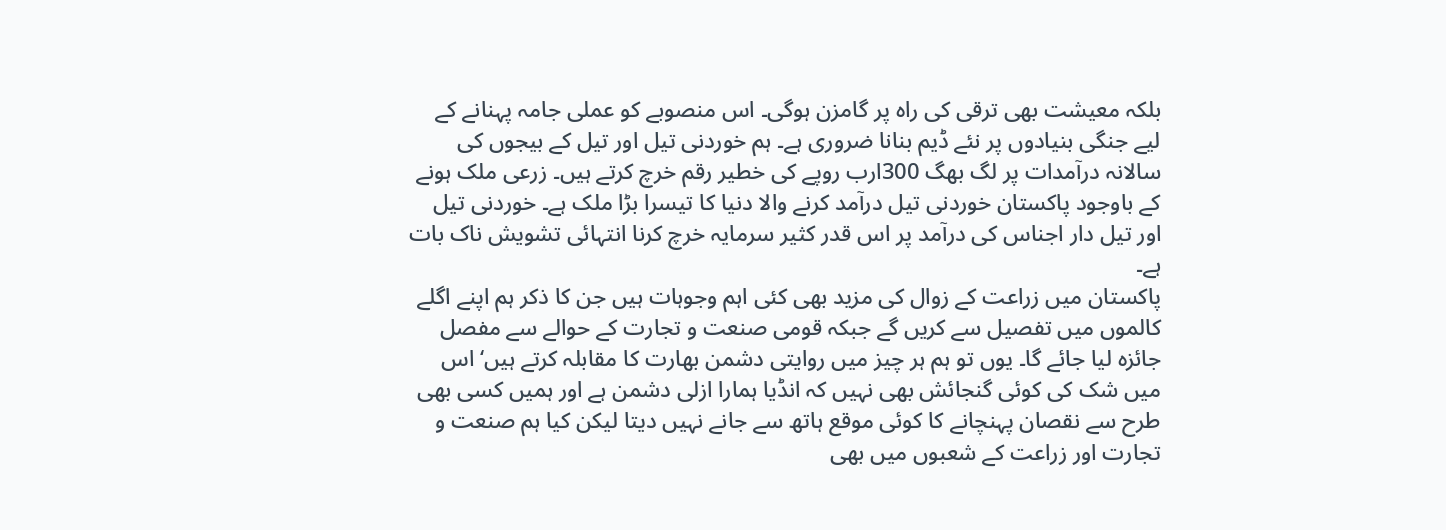بلکہ معیشت بھی ترقی کی راہ پر گامزن ہوگی۔ اس منصوبے کو عملی جامہ پہنانے کے لیے جنگی بنیادوں پر نئے ڈیم بنانا ضروری ہے۔ ہم خوردنی تیل اور تیل کے بیجوں کی سالانہ درآمدات پر لگ بھگ 300ارب روپے کی خطیر رقم خرچ کرتے ہیں۔ زرعی ملک ہونے کے باوجود پاکستان خوردنی تیل درآمد کرنے والا دنیا کا تیسرا بڑا ملک ہے۔ خوردنی تیل اور تیل دار اجناس کی درآمد پر اس قدر کثیر سرمایہ خرچ کرنا انتہائی تشویش ناک بات ہے۔
پاکستان میں زراعت کے زوال کی مزید بھی کئی اہم وجوہات ہیں جن کا ذکر ہم اپنے اگلے کالموں میں تفصیل سے کریں گے جبکہ قومی صنعت و تجارت کے حوالے سے مفصل جائزہ لیا جائے گا۔ یوں تو ہم ہر چیز میں روایتی دشمن بھارت کا مقابلہ کرتے ہیں‘ اس میں شک کی کوئی گنجائش بھی نہیں کہ انڈیا ہمارا ازلی دشمن ہے اور ہمیں کسی بھی طرح سے نقصان پہنچانے کا کوئی موقع ہاتھ سے جانے نہیں دیتا لیکن کیا ہم صنعت و تجارت اور زراعت کے شعبوں میں بھی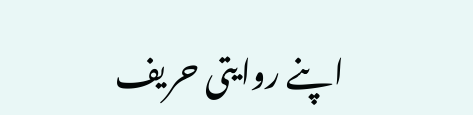اپنے روایتی حریف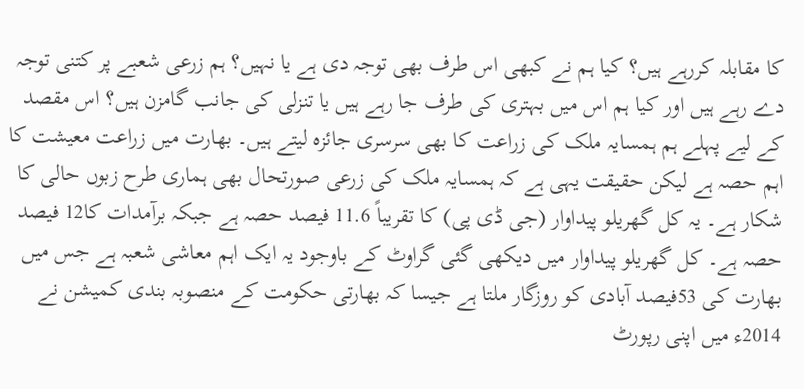کا مقابلہ کررہے ہیں؟ کیا ہم نے کبھی اس طرف بھی توجہ دی ہے یا نہیں؟ ہم زرعی شعبے پر کتنی توجہ دے رہے ہیں اور کیا ہم اس میں بہتری کی طرف جا رہے ہیں یا تنزلی کی جانب گامزن ہیں؟ اس مقصد کے لیے پہلے ہم ہمسایہ ملک کی زراعت کا بھی سرسری جائزہ لیتے ہیں۔ بھارت میں زراعت معیشت کا اہم حصہ ہے لیکن حقیقت یہی ہے کہ ہمسایہ ملک کی زرعی صورتحال بھی ہماری طرح زبوں حالی کا شکار ہے۔ یہ کل گھریلو پیداوار (جی ڈی پی) کا تقریباً 11.6 فیصد حصہ ہے جبکہ برآمدات کا12 فیصد حصہ ہے۔ کل گھریلو پیداوار میں دیکھی گئی گراوٹ کے باوجود یہ ایک اہم معاشی شعبہ ہے جس میں بھارت کی 53فیصد آبادی کو روزگار ملتا ہے جیسا کہ بھارتی حکومت کے منصوبہ بندی کمیشن نے 2014ء میں اپنی رپورٹ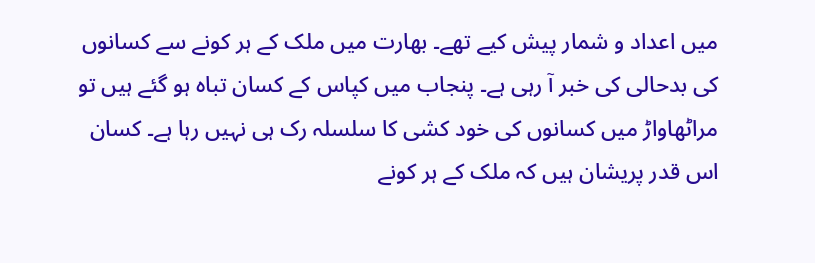میں اعداد و شمار پیش کیے تھے۔ بھارت میں ملک کے ہر کونے سے کسانوں کی بدحالی کی خبر آ رہی ہے۔ پنجاب میں کپاس کے کسان تباہ ہو گئے ہیں تو مراٹھاواڑ میں کسانوں کی خود کشی کا سلسلہ رک ہی نہیں رہا ہے۔ کسان اس قدر پریشان ہیں کہ ملک کے ہر کونے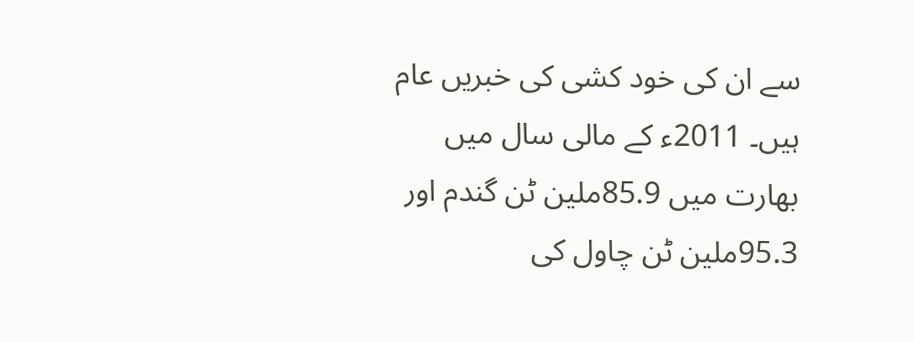سے ان کی خود کشی کی خبریں عام ہیں۔ 2011ء کے مالی سال میں بھارت میں 85.9ملین ٹن گندم اور 95.3ملین ٹن چاول کی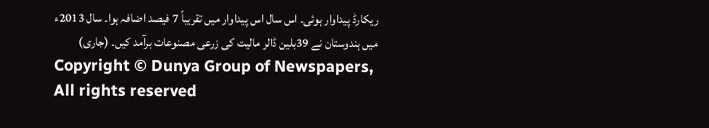ریکارڈ پیداوار ہوئی۔ اس سال اس پیداوار میں تقریباً 7 فیصد اضافہ ہوا۔ سال 2013ء میں ہندوستان نے 39بلین ڈالر مالیت کی زرعی مصنوعات برآمد کیں۔ (جاری)
Copyright © Dunya Group of Newspapers, All rights reserved